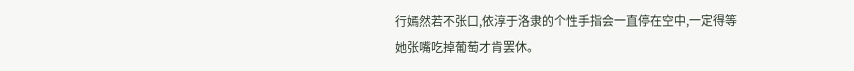行嫣然若不张口,依淳于洛隶的个性手指会一直停在空中,一定得等她张嘴吃掉葡萄才肯罢休。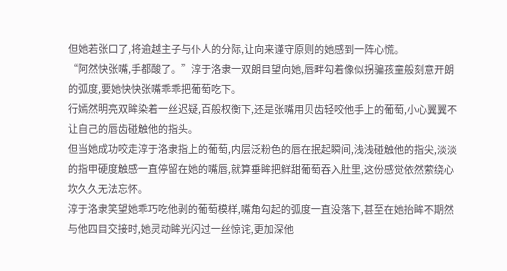但她若张口了,将逾越主子与仆人的分际,让向来谨守原则的她感到一阵心慌。
“阿然快张嘴,手都酸了。”淳于洛隶一双朗目望向她,唇畔勾着像似拐骗孩童般刻意开朗的弧度,要她快快张嘴乖乖把葡萄吃下。
行嫣然明亮双眸染着一丝迟疑,百般权衡下,还是张嘴用贝齿轻咬他手上的葡萄,小心翼翼不让自己的唇齿碰触他的指头。
但当她成功咬走淳于洛隶指上的葡萄,内层泛粉色的唇在抿起瞬间,浅浅碰触他的指尖,淡淡的指甲硬度触感一直停留在她的嘴唇,就算垂眸把鲜甜葡萄吞入肚里,这份感觉依然萦绕心坎久久无法忘怀。
淳于洛隶笑望她乖巧吃他剥的葡萄模样,嘴角勾起的弧度一直没落下,甚至在她抬眸不期然与他四目交接时,她灵动眸光闪过一丝惊诧,更加深他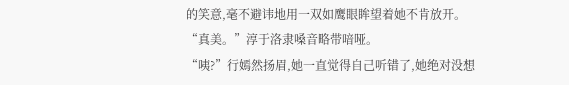的笑意,毫不避讳地用一双如鹰眼眸望着她不肯放开。
“真美。”淳于洛隶嗓音略带喑哑。
“咦?”行嫣然扬眉,她一直觉得自己听错了,她绝对没想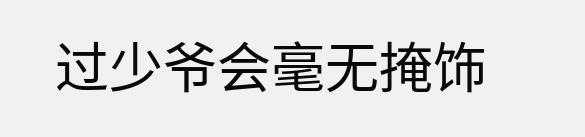过少爷会毫无掩饰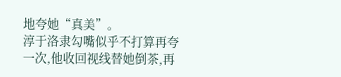地夸她“真美”。
淳于洛隶勾嘴似乎不打算再夸一次,他收回视线替她倒茶,再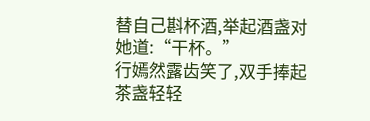替自己斟杯酒,举起酒盏对她道:“干杯。”
行嫣然露齿笑了,双手捧起茶盏轻轻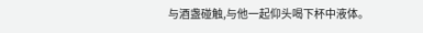与酒盏碰触,与他一起仰头喝下杯中液体。